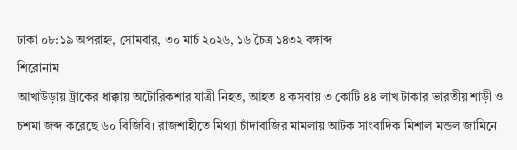ঢাকা ০৮:১৯ অপরাহ্ন, সোমবার, ৩০ মার্চ ২০২৬, ১৬ চৈত্র ১৪৩২ বঙ্গাব্দ
শিরোনাম
আখাউড়ায় ট্রাকের ধাক্কায় অটোরিকশার যাত্রী নিহত, আহত ৪ কসবায় ৩ কোটি ৪৪ লাখ টাকার ভারতীয় শাড়ী ও চশমা জব্দ করেছে ৬০ বিজিবি। রাজশাহীতে মিথ্যা চাঁদাবাজির মামলায় আটক সাংবাদিক মিশাল মন্ডল জামিনে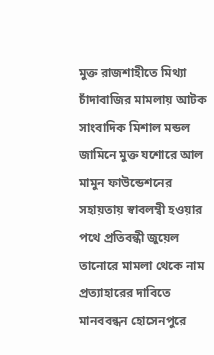মুক্ত রাজশাহীতে মিথ্যা চাঁদাবাজির মামলায় আটক সাংবাদিক মিশাল মন্ডল জামিনে মুক্ত যশোরে আল মামুন ফাউন্ডেশনের সহায়তায় স্বাবলম্বী হওয়ার পথে প্রতিবন্ধী জুয়েল তানোরে মামলা থেকে নাম প্রত্যাহারের দাবিতে মানববন্ধন হোসেনপুরে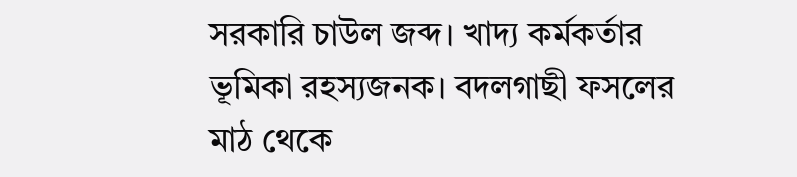সরকারি চাউল জব্দ। খাদ্য কর্মকর্তার ভূমিকা রহস্যজনক। বদলগাছী ফসলের মাঠ থেকে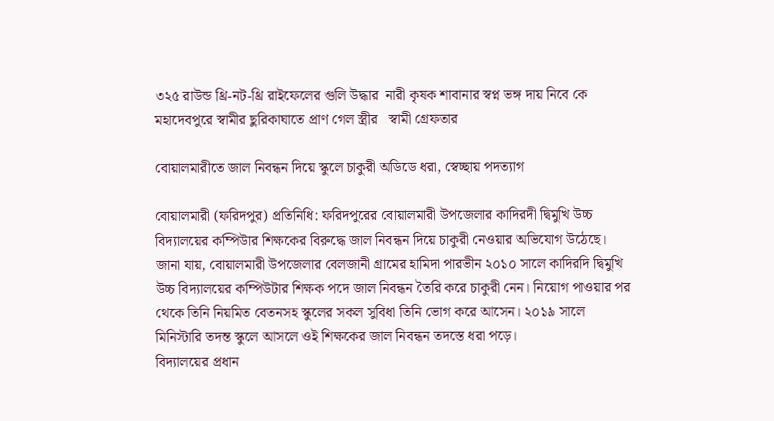৩২৫ রাউন্ড থ্রি-নট-থ্রি রাইফেলের গুলি উদ্ধার  নারী কৃষক শাবানার স্বপ্ন ভঙ্গ দায় নিবে কে   মহাদেবপুরে স্বামীর ছুরিকাঘাতে প্রাণ গেল স্ত্রীর   স্বামী গ্রেফতার

বোয়ালমারীতে জাল নিবন্ধন দিয়ে স্কুলে চাকুরী অডিডে ধরা, স্বেচ্ছায় পদত্যাগ

বোয়ালমারী (ফরিদপুর) প্রতিনিধি: ফরিদপুরের বোয়ালমারী উপজেলার কাদিরদী দ্বিমুখি উচ্চ বিদ্যালয়ের কম্পিউার শিক্ষকের বিরুদ্ধে জাল নিবন্ধন দিয়ে চাকুরী নেওয়ার অভিযোগ উঠেছে।
জানা যায়, বোয়ালমারী উপজেলার বেলজানী গ্রামের হামিদা পারভীন ২০১০ সালে কাদিরদি দ্বিমুখি উচ্চ বিদ্যালয়ের কম্পিউটার শিক্ষক পদে জাল নিবন্ধন তৈরি করে চাকুরী নেন। নিয়োগ পাওয়ার পর থেকে তিনি নিয়মিত বেতনসহ স্কুলের সকল সুবিধা তিনি ভোগ করে আসেন। ২০১৯ সালে মিনিস্টারি তদন্ত স্কুলে আসলে ওই শিক্ষকের জাল নিবন্ধন তদস্তে ধরা পড়ে।
বিদ্যালয়ের প্রধান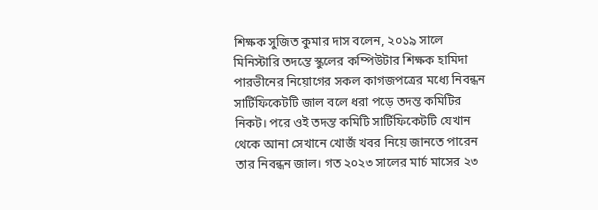শিক্ষক সুজিত কুমার দাস বলেন, ২০১৯ সালে মিনিস্টারি তদন্তে স্কুলের কম্পিউটার শিক্ষক হামিদা পারভীনের নিয়োগের সকল কাগজপত্রের মধ্যে নিবন্ধন সার্টিফিকেটটি জাল বলে ধরা পড়ে তদন্ত কমিটির নিকট। পরে ওই তদন্ত কমিটি সার্টিফিকেটটি যেখান থেকে আনা সেখানে খোজঁ খবর নিয়ে জানতে পারেন তার নিবন্ধন জাল। গত ২০২৩ সালের মার্চ মাসের ২৩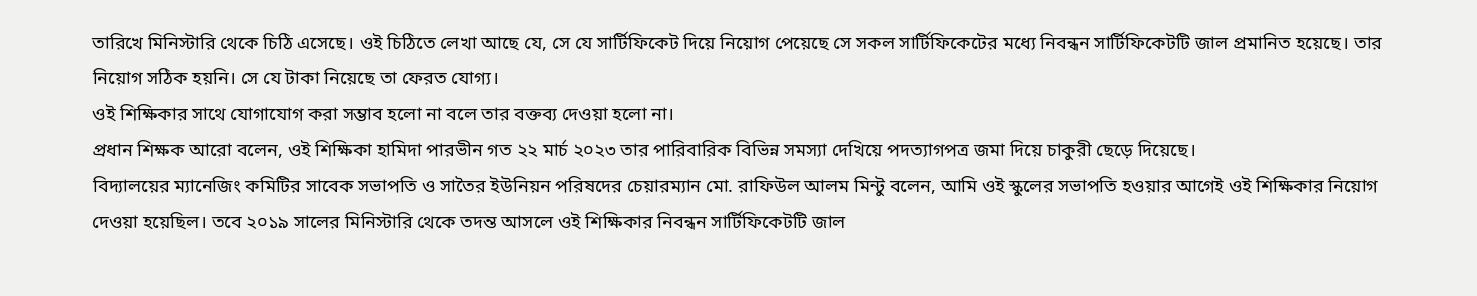তারিখে মিনিস্টারি থেকে চিঠি এসেছে। ওই চিঠিতে লেখা আছে যে, সে যে সার্টিফিকেট দিয়ে নিয়োগ পেয়েছে সে সকল সার্টিফিকেটের মধ্যে নিবন্ধন সার্টিফিকেটটি জাল প্রমানিত হয়েছে। তার নিয়োগ সঠিক হয়নি। সে যে টাকা নিয়েছে তা ফেরত যোগ্য।
ওই শিক্ষিকার সাথে যোগাযোগ করা সম্ভাব হলো না বলে তার বক্তব্য দেওয়া হলো না।
প্রধান শিক্ষক আরো বলেন, ওই শিক্ষিকা হামিদা পারভীন গত ২২ মার্চ ২০২৩ তার পারিবারিক বিভিন্ন সমস্যা দেখিয়ে পদত্যাগপত্র জমা দিয়ে চাকুরী ছেড়ে দিয়েছে।
বিদ্যালয়ের ম্যানেজিং কমিটির সাবেক সভাপতি ও সাতৈর ইউনিয়ন পরিষদের চেয়ারম্যান মো. রাফিউল আলম মিন্টু বলেন, আমি ওই স্কুলের সভাপতি হওয়ার আগেই ওই শিক্ষিকার নিয়োগ দেওয়া হয়েছিল। তবে ২০১৯ সালের মিনিস্টারি থেকে তদন্ত আসলে ওই শিক্ষিকার নিবন্ধন সার্টিফিকেটটি জাল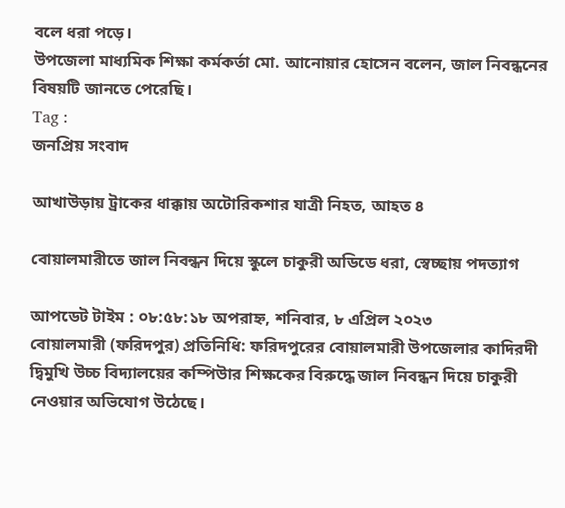বলে ধরা পড়ে।
উপজেলা মাধ্যমিক শিক্ষা কর্মকর্তা মো. আনোয়ার হোসেন বলেন, জাল নিবন্ধনের বিষয়টি জানতে পেরেছি।
Tag :
জনপ্রিয় সংবাদ

আখাউড়ায় ট্রাকের ধাক্কায় অটোরিকশার যাত্রী নিহত, আহত ৪

বোয়ালমারীতে জাল নিবন্ধন দিয়ে স্কুলে চাকুরী অডিডে ধরা, স্বেচ্ছায় পদত্যাগ

আপডেট টাইম : ০৮:৫৮:১৮ অপরাহ্ন, শনিবার, ৮ এপ্রিল ২০২৩
বোয়ালমারী (ফরিদপুর) প্রতিনিধি: ফরিদপুরের বোয়ালমারী উপজেলার কাদিরদী দ্বিমুখি উচ্চ বিদ্যালয়ের কম্পিউার শিক্ষকের বিরুদ্ধে জাল নিবন্ধন দিয়ে চাকুরী নেওয়ার অভিযোগ উঠেছে।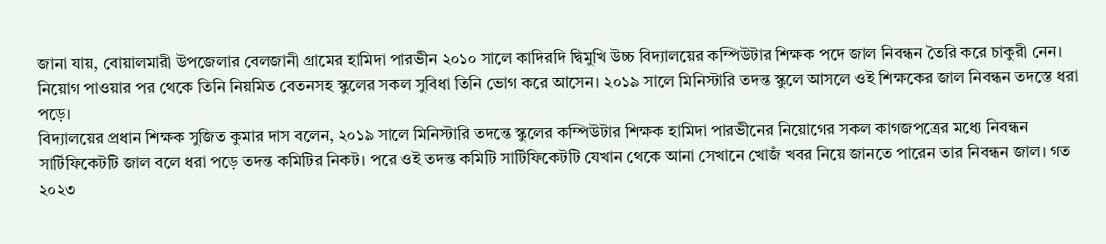জানা যায়, বোয়ালমারী উপজেলার বেলজানী গ্রামের হামিদা পারভীন ২০১০ সালে কাদিরদি দ্বিমুখি উচ্চ বিদ্যালয়ের কম্পিউটার শিক্ষক পদে জাল নিবন্ধন তৈরি করে চাকুরী নেন। নিয়োগ পাওয়ার পর থেকে তিনি নিয়মিত বেতনসহ স্কুলের সকল সুবিধা তিনি ভোগ করে আসেন। ২০১৯ সালে মিনিস্টারি তদন্ত স্কুলে আসলে ওই শিক্ষকের জাল নিবন্ধন তদস্তে ধরা পড়ে।
বিদ্যালয়ের প্রধান শিক্ষক সুজিত কুমার দাস বলেন, ২০১৯ সালে মিনিস্টারি তদন্তে স্কুলের কম্পিউটার শিক্ষক হামিদা পারভীনের নিয়োগের সকল কাগজপত্রের মধ্যে নিবন্ধন সার্টিফিকেটটি জাল বলে ধরা পড়ে তদন্ত কমিটির নিকট। পরে ওই তদন্ত কমিটি সার্টিফিকেটটি যেখান থেকে আনা সেখানে খোজঁ খবর নিয়ে জানতে পারেন তার নিবন্ধন জাল। গত ২০২৩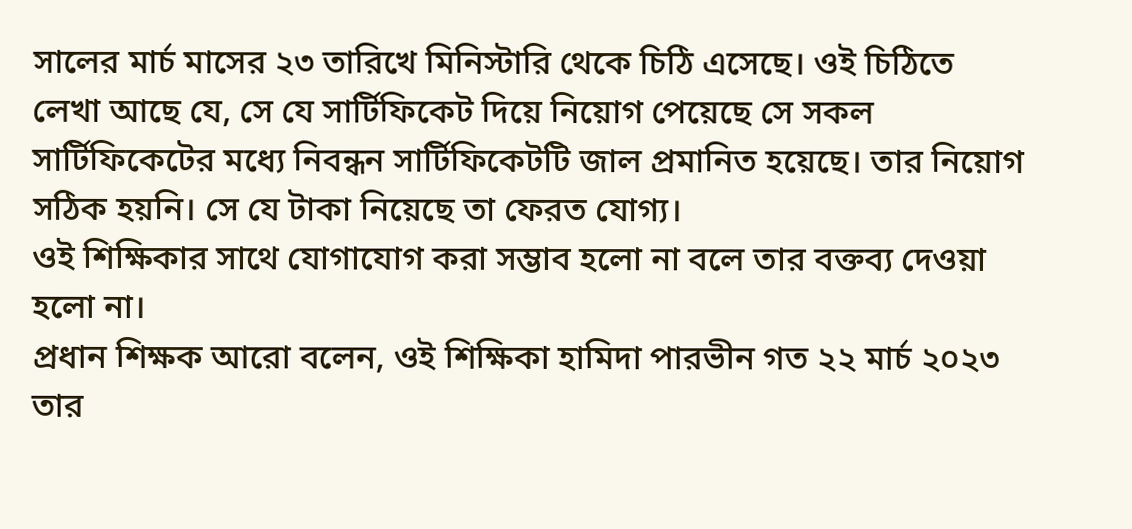সালের মার্চ মাসের ২৩ তারিখে মিনিস্টারি থেকে চিঠি এসেছে। ওই চিঠিতে লেখা আছে যে, সে যে সার্টিফিকেট দিয়ে নিয়োগ পেয়েছে সে সকল সার্টিফিকেটের মধ্যে নিবন্ধন সার্টিফিকেটটি জাল প্রমানিত হয়েছে। তার নিয়োগ সঠিক হয়নি। সে যে টাকা নিয়েছে তা ফেরত যোগ্য।
ওই শিক্ষিকার সাথে যোগাযোগ করা সম্ভাব হলো না বলে তার বক্তব্য দেওয়া হলো না।
প্রধান শিক্ষক আরো বলেন, ওই শিক্ষিকা হামিদা পারভীন গত ২২ মার্চ ২০২৩ তার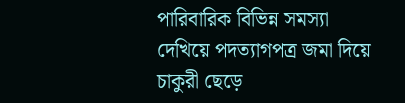পারিবারিক বিভিন্ন সমস্যা দেখিয়ে পদত্যাগপত্র জমা দিয়ে চাকুরী ছেড়ে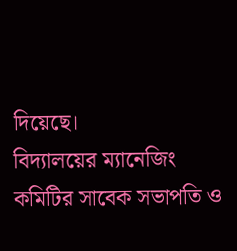দিয়েছে।
বিদ্যালয়ের ম্যানেজিং কমিটির সাবেক সভাপতি ও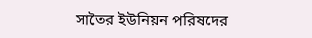সাতৈর ইউনিয়ন পরিষদের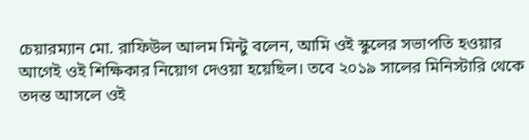চেয়ারম্যান মো. রাফিউল আলম মিন্টু বলেন, আমি ওই স্কুলের সভাপতি হওয়ার আগেই ওই শিক্ষিকার নিয়োগ দেওয়া হয়েছিল। তবে ২০১৯ সালের মিনিস্টারি থেকে তদন্ত আসলে ওই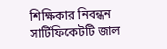শিক্ষিকার নিবন্ধন সার্টিফিকেটটি জাল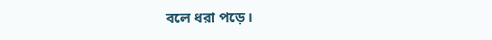বলে ধরা পড়ে।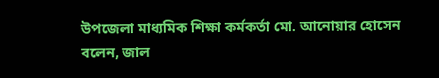উপজেলা মাধ্যমিক শিক্ষা কর্মকর্তা মো. আনোয়ার হোসেন বলেন, জাল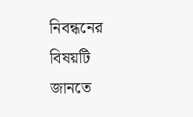নিবন্ধনের বিষয়টি জানতে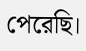পেরেছি।